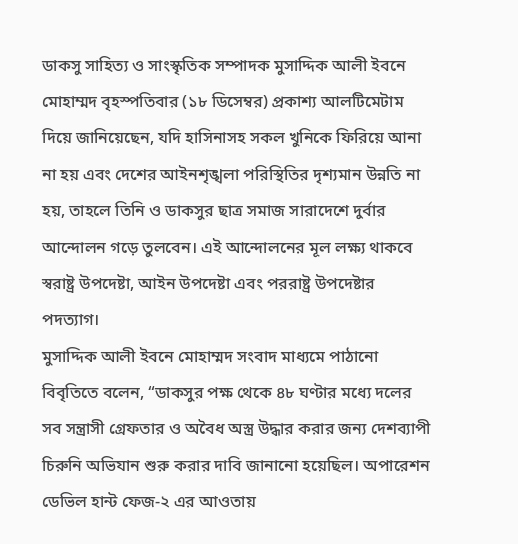ডাকসু সাহিত্য ও সাংস্কৃতিক সম্পাদক মুসাদ্দিক আলী ইবনে মোহাম্মদ বৃহস্পতিবার (১৮ ডিসেম্বর) প্রকাশ্য আলটিমেটাম দিয়ে জানিয়েছেন, যদি হাসিনাসহ সকল খুনিকে ফিরিয়ে আনা না হয় এবং দেশের আইনশৃঙ্খলা পরিস্থিতির দৃশ্যমান উন্নতি না হয়, তাহলে তিনি ও ডাকসুর ছাত্র সমাজ সারাদেশে দুর্বার আন্দোলন গড়ে তুলবেন। এই আন্দোলনের মূল লক্ষ্য থাকবে স্বরাষ্ট্র উপদেষ্টা, আইন উপদেষ্টা এবং পররাষ্ট্র উপদেষ্টার পদত্যাগ।
মুসাদ্দিক আলী ইবনে মোহাম্মদ সংবাদ মাধ্যমে পাঠানো বিবৃতিতে বলেন, “ডাকসুর পক্ষ থেকে ৪৮ ঘণ্টার মধ্যে দলের সব সন্ত্রাসী গ্রেফতার ও অবৈধ অস্ত্র উদ্ধার করার জন্য দেশব্যাপী চিরুনি অভিযান শুরু করার দাবি জানানো হয়েছিল। অপারেশন ডেভিল হান্ট ফেজ-২ এর আওতায়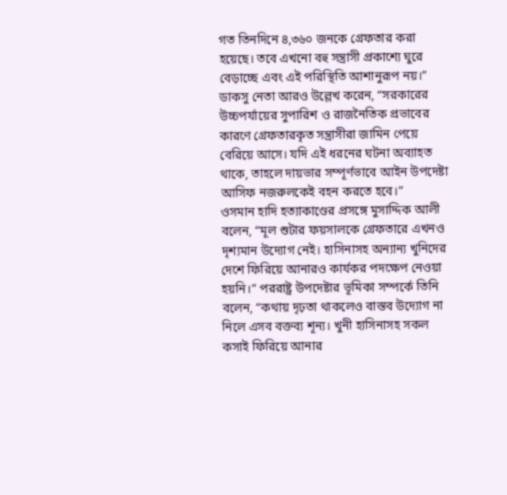গত তিনদিনে ৪,৩৬০ জনকে গ্রেফতার করা হয়েছে। তবে এখনো বহু সন্ত্রাসী প্রকাশ্যে ঘুরে বেড়াচ্ছে এবং এই পরিস্থিতি আশানুরূপ নয়।”
ডাকসু নেতা আরও উল্লেখ করেন, “সরকারের উচ্চপর্যায়ের সুপারিশ ও রাজনৈতিক প্রভাবের কারণে গ্রেফতারকৃত সন্ত্রাসীরা জামিন পেয়ে বেরিয়ে আসে। যদি এই ধরনের ঘটনা অব্যাহত থাকে, তাহলে দায়ভার সম্পূর্ণভাবে আইন উপদেষ্টা আসিফ নজরুলকেই বহন করতে হবে।”
ওসমান হাদি হত্যাকাণ্ডের প্রসঙ্গে মুসাদ্দিক আলী বলেন, “মূল শুটার ফয়সালকে গ্রেফতারে এখনও দৃশ্যমান উদ্যোগ নেই। হাসিনাসহ অন্যান্য খুনিদের দেশে ফিরিয়ে আনারও কার্যকর পদক্ষেপ নেওয়া হয়নি।” পররাষ্ট্র উপদেষ্টার ভূমিকা সম্পর্কে তিনি বলেন, “কথায় দৃঢ়তা থাকলেও বাস্তব উদ্যোগ না নিলে এসব বক্তব্য শূন্য। খুনী হাসিনাসহ সকল কসাই ফিরিয়ে আনার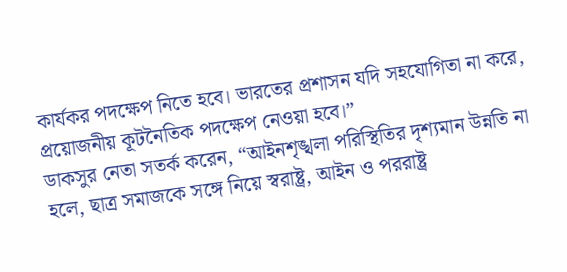কার্যকর পদক্ষেপ নিতে হবে। ভারতের প্রশাসন যদি সহযোগিতা না করে, প্রয়োজনীয় কূটনৈতিক পদক্ষেপ নেওয়া হবে।”
ডাকসুর নেতা সতর্ক করেন, “আইনশৃঙ্খলা পরিস্থিতির দৃশ্যমান উন্নতি না হলে, ছাত্র সমাজকে সঙ্গে নিয়ে স্বরাষ্ট্র, আইন ও পররাষ্ট্র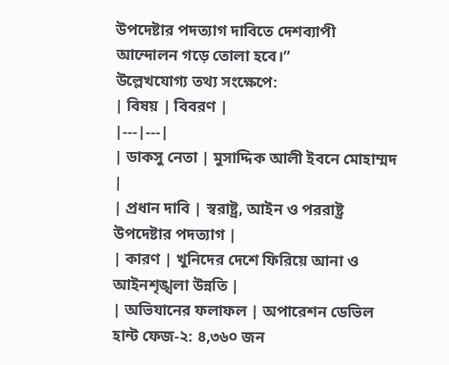উপদেষ্টার পদত্যাগ দাবিতে দেশব্যাপী আন্দোলন গড়ে তোলা হবে।”
উল্লেখযোগ্য তথ্য সংক্ষেপে:
| বিষয় | বিবরণ |
|---|---|
| ডাকসু নেতা | মুসাদ্দিক আলী ইবনে মোহাম্মদ |
| প্রধান দাবি | স্বরাষ্ট্র, আইন ও পররাষ্ট্র উপদেষ্টার পদত্যাগ |
| কারণ | খুনিদের দেশে ফিরিয়ে আনা ও আইনশৃঙ্খলা উন্নতি |
| অভিযানের ফলাফল | অপারেশন ডেভিল হান্ট ফেজ-২: ৪,৩৬০ জন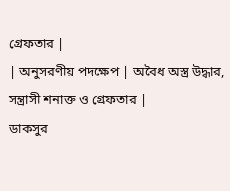গ্রেফতার |
| অনুসরণীয় পদক্ষেপ | অবৈধ অস্ত্র উদ্ধার, সন্ত্রাসী শনাক্ত ও গ্রেফতার |
ডাকসুর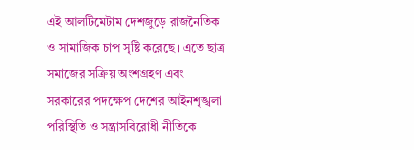এই আলটিমেটাম দেশজুড়ে রাজনৈতিক ও সামাজিক চাপ সৃষ্টি করেছে। এতে ছাত্র সমাজের সক্রিয় অংশগ্রহণ এবং সরকারের পদক্ষেপ দেশের আইনশৃঙ্খলা পরিস্থিতি ও সন্ত্রাসবিরোধী নীতিকে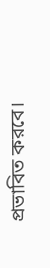প্রভাবিত করবে।